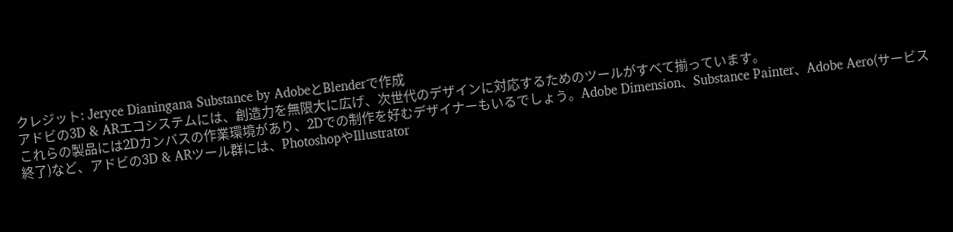クレジット: Jeryce Dianingana Substance by AdobeとBlenderで作成
アドビの3D & ARエコシステムには、創造力を無限大に広げ、次世代のデザインに対応するためのツールがすべて揃っています。
これらの製品には2Dカンバスの作業環境があり、2Dでの制作を好むデザイナーもいるでしょう。Adobe Dimension、Substance Painter、Adobe Aero(サービス終了)など、アドビの3D & ARツール群には、PhotoshopやIllustrator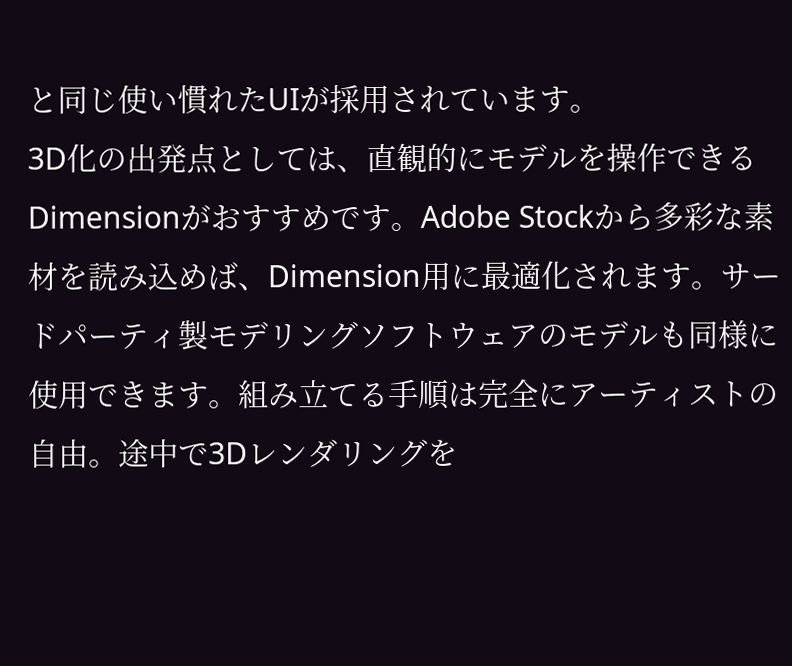と同じ使い慣れたUIが採用されています。
3D化の出発点としては、直観的にモデルを操作できるDimensionがおすすめです。Adobe Stockから多彩な素材を読み込めば、Dimension用に最適化されます。サードパーティ製モデリングソフトウェアのモデルも同様に使用できます。組み立てる手順は完全にアーティストの自由。途中で3Dレンダリングを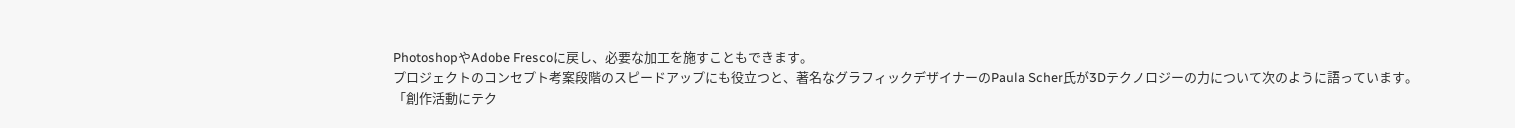PhotoshopやAdobe Frescoに戻し、必要な加工を施すこともできます。
プロジェクトのコンセプト考案段階のスピードアップにも役立つと、著名なグラフィックデザイナーのPaula Scher氏が3Dテクノロジーの力について次のように語っています。
「創作活動にテク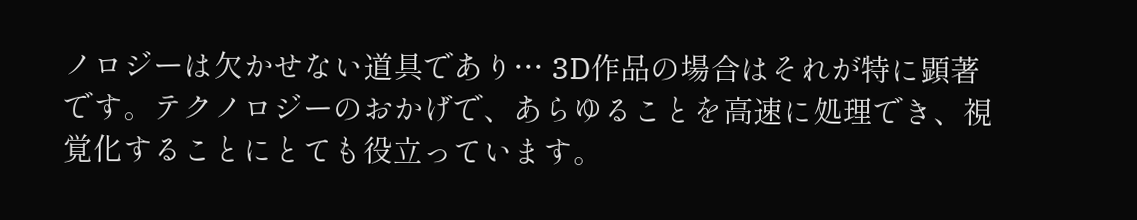ノロジーは欠かせない道具であり… 3D作品の場合はそれが特に顕著です。テクノロジーのおかげで、あらゆることを高速に処理でき、視覚化することにとても役立っています。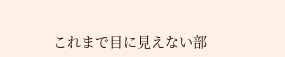これまで目に見えない部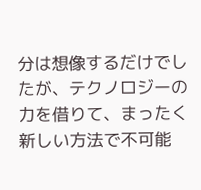分は想像するだけでしたが、テクノロジーの力を借りて、まったく新しい方法で不可能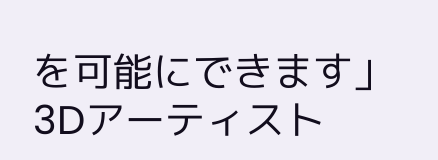を可能にできます」
3Dアーティスト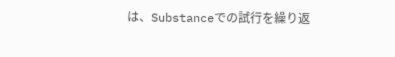は、Substanceでの試行を繰り返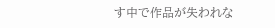す中で作品が失われな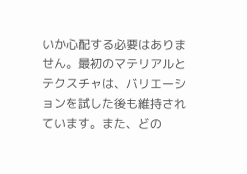いか心配する必要はありません。最初のマテリアルとテクスチャは、バリエーションを試した後も維持されています。また、どの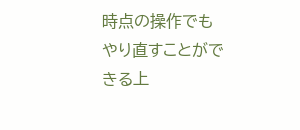時点の操作でもやり直すことができる上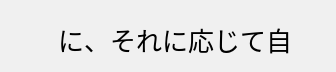に、それに応じて自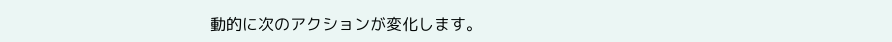動的に次のアクションが変化します。